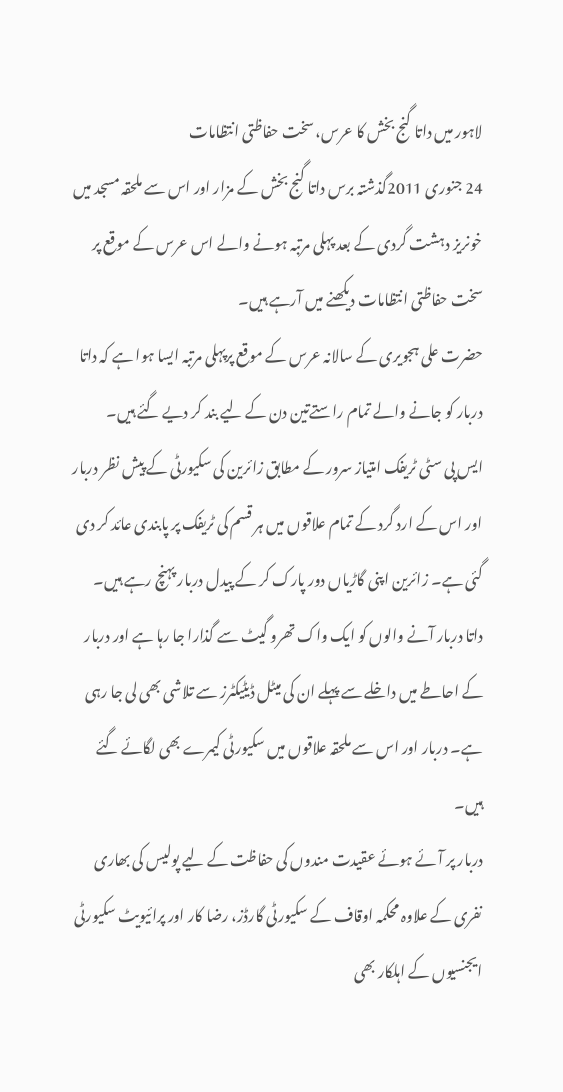لاہور میں داتا گنج بخش کا عرس، سخت حفاظتی انتظامات
24 جنوری 2011گذشتہ برس داتا گنج بخش کے مزار اور اس سے ملحقہ مسجد میں خونریز دہشت گردی کے بعد پہلی مرتبہ ہونے والے اس عرس کے موقع پر سخت حفاظتی انتظامات دیکھنے میں آرہے ہیں۔
حضرت علی ہجویری کے سالانہ عرس کے موقع پرپہلی مرتبہ ایسا ہوا ہے کہ داتا دربار کو جانے والے تمام راستےتین دن کے لیے بند کر دیے گئے ہیں۔
ایس پی سٹی ٹریفک امتیاز سرور کے مطابق زائرین کی سکیورٹی کے پیش نظر دربار اور اس کے ارد گرد کے تمام علاقوں میں ہر قسم کی ٹریفک پر پابندی عائد کر دی گئی ہے۔ زائرین اپنی گاڑیاں دور پارک کر کے پیدل دربار پہنچ رہے ہیں۔
داتا دربار آنے والوں کو ایک واک تھرو گیٹ سے گذارا جا رہا ہے اور دربار کے احاطے میں داخلے سے پہلے ان کی میٹل ڈیٹیکٹرز سے تلاشی بھی لی جا رہی ہے۔ دربار اور اس سے ملحقہ علاقوں میں سکیورٹی کیمرے بھی لگائے گئے ہیں۔
دربار پر آئے ہوئے عقیدت مندوں کی حفاظت کے لیے پولیس کی بھاری نفری کے علاوہ محکمہ اوقاف کے سکیورٹی گارڈز، رضا کار اور پرائیویٹ سکیورٹی ایجنسیوں کے اہلکار بھی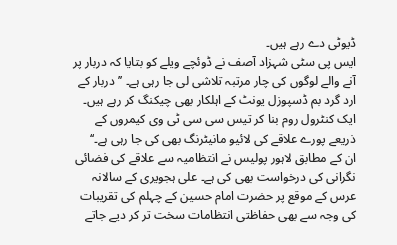ڈیوٹی دے رہے ہیں۔
ایس پی سٹی شہزاد آصف نے ڈوئچے ویلے کو بتایا کہ دربار پر آنے والے لوگوں کی چار مرتبہ تلاشی لی جا رہی ہے۔ ’’دربار کے ارد گرد بم ڈسپوزل یونٹ کے اہلکار بھی چیکنگ کر رہے ہیں۔ ایک کنٹرول روم بنا کر تیس سی سی ٹی وی کیمروں کے ذریعے پورے علاقے کی لائیو مانیٹرنگ بھی کی جا رہی ہے۔‘‘
ان کے مطابق لاہور پولیس نے انتظامیہ سے علاقے کی فضائی نگرانی کی درخواست بھی کی ہے۔ علی ہجویری کے سالانہ عرس کے موقع پر حضرت امام حسین کے چہلم کی تقریبات کی وجہ سے بھی حفاظتی انتظامات سخت تر کر دیے جاتے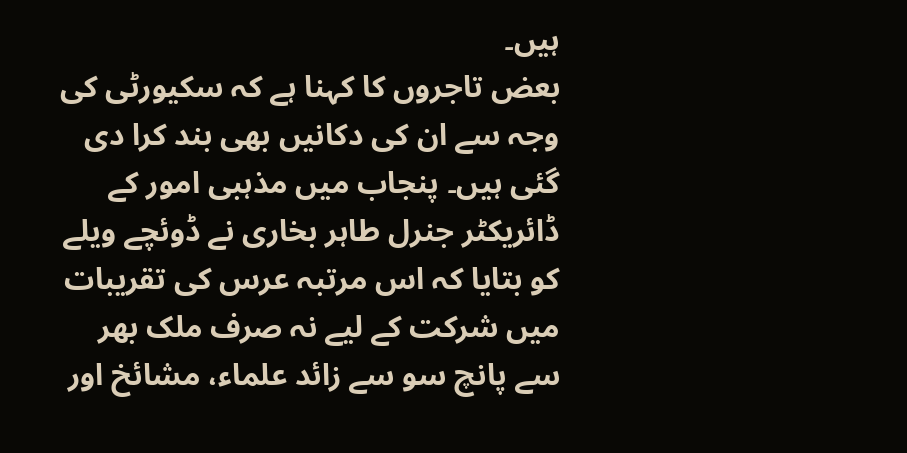ہیں۔
بعض تاجروں کا کہنا ہے کہ سکیورٹی کی وجہ سے ان کی دکانیں بھی بند کرا دی گئی ہیں۔ پنجاب میں مذہبی امور کے ڈائریکٹر جنرل طاہر بخاری نے ڈوئچے ویلے کو بتایا کہ اس مرتبہ عرس کی تقریبات میں شرکت کے لیے نہ صرف ملک بھر سے پانچ سو سے زائد علماء، مشائخ اور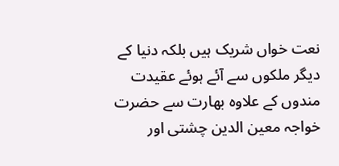نعت خواں شریک ہیں بلکہ دنیا کے دیگر ملکوں سے آئے ہوئے عقیدت مندوں کے علاوہ بھارت سے حضرت خواجہ معین الدین چشتی اور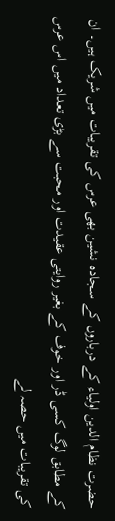حضرت نظام الدین اولیاء کے درباروں کے سجادہ نشین بھی عرس کی تقریبات میں شریک ہیں۔ ان کے مطابق لوگ کسی ڈر اور خوف کے بغیر روایتی عقیدت اور محبت سے بڑی تعداد میں اس عرس کی تقریبات میں حصہ لے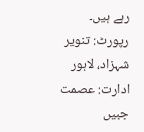رہے ہیں۔
رپورٹ: تنویر شہزاد، لاہور
ادارت: عصمت جبیں